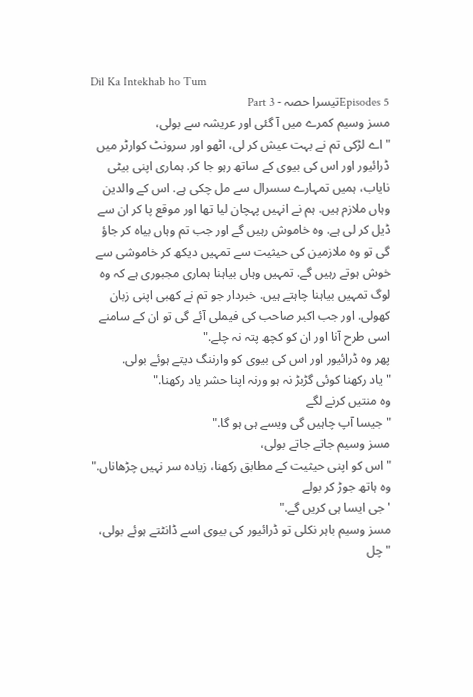Dil Ka Intekhab ho Tum
5 Episodesتیسرا حصہ - Part 3
مسز وسیم کمرے میں آ گئی اور عریشہ سے بولی،
"اے لڑکی تم نے بہت عیش کر لی، اٹھو اور سرونٹ کوارٹر میں ڈرائیور اور اس کی بیوی کے ساتھ رہو جا کر. ہماری اپنی بیٹی نایاب، ہمیں تمہارے سسرال سے مل چکی ہے. اس کے والدین وہاں ملازم ہیں. ہم نے انہیں پہچان لیا تھا اور موقع پا کر ان سے ڈیل کر لی ہے. وہ خاموش رہیں گے اور جب تم وہاں بیاہ کر جاؤ گی تو وہ ملازمین کی حیثیت سے تمہیں دیکھ کر خاموشی سے خوش ہوتے رہیں گے. تمہیں وہاں بیاہنا ہماری مجبوری ہے کہ وہ لوگ تمہیں بیاہنا چاہتے ہیں. خبردار جو تم نے کھبی اپنی زبان کھولی. اور جب اکبر صاحب کی فیملی آئے گی تو ان کے سامنے اسی طرح آنا اور ان کو کچھ پتہ نہ چلے."
پھر وہ ڈرائیور اور اس کی بیوی کو وارننگ دیتے ہوئے بولی.
"یاد رکھنا کوئی گڑبڑ نہ ہو ورنہ اپنا حشر یاد رکھنا."
وہ منتیں کرنے لگے
"جیسا آپ چاہیں گی ویسے ہی ہو گا."
مسز وسیم جاتے جاتے بولی،
"اس کو اپنی حیثیت کے مطابق رکھنا، زیادہ سر نہیں چڑھاناں."
وہ ہاتھ جوڑ کر بولے
'جی ایسا ہی کریں گے."
مسز وسیم باہر نکلی تو ڈرائیور کی بیوی اسے ڈانٹتے ہوئے بولی،
"چل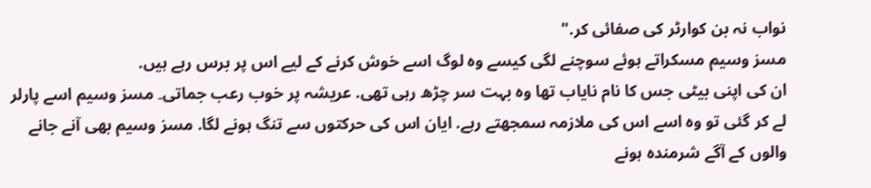نواب نہ بن کوارٹر کی صفائی کر."
مسز وسیم مسکراتے ہوئے سوچنے لگی کیسے وہ لوگ اسے خوش کرنے کے لیے اس پر برس رہے ہیں.
ان کی اپنی بیٹی جس کا نام نایاب تھا وہ بہت سر چڑھ رہی تھی. عریشہ پر خوب رعب جماتی۔ مسز وسیم اسے پارلر لے کر گئی تو وہ اسے اس کی ملازمہ سمجھتے رہے. ایان اس کی حرکتوں سے تنگ ہونے لگا. مسز وسیم بھی آنے جانے والوں کے آگے شرمندہ ہونے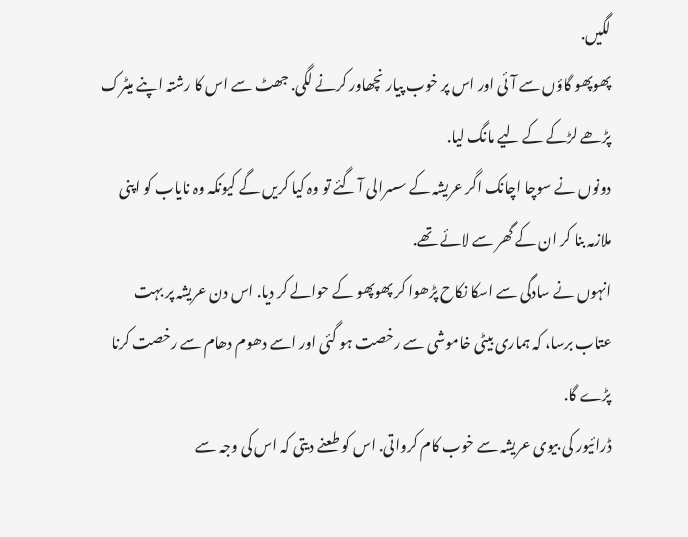لگیں.
پھوپھو گاؤں سے آئی اور اس پر خوب پیار نچھاور کرنے لگی. جھٹ سے اس کا رشتہ اپنے میٹرک پڑھے لڑکے کے لیے مانگ لیا.
دونوں نے سوچا اچانک اگر عریشہ کے سسرالی آ گئے تو وہ کیا کریں گے کیونکہ وہ نایاب کو اپنی ملازمہ بنا کر ان کے گھر سے لائے تھے.
انہوں نے سادگی سے اسکا نکاح پڑھوا کر پھوپھو کے حوالے کر دیا. اس دن عریشہ پر بہت عتاب برسا، کہ ہماری بیٹی خاموشی سے رخصت ہو گئی اور اسے دھوم دھام سے رخصت کرنا پڑے گا.
ڈرائیور کی بیوی عریشہ سے خوب کام کرواتی. اس کو طعنے دیتی کہ اس کی وجہ سے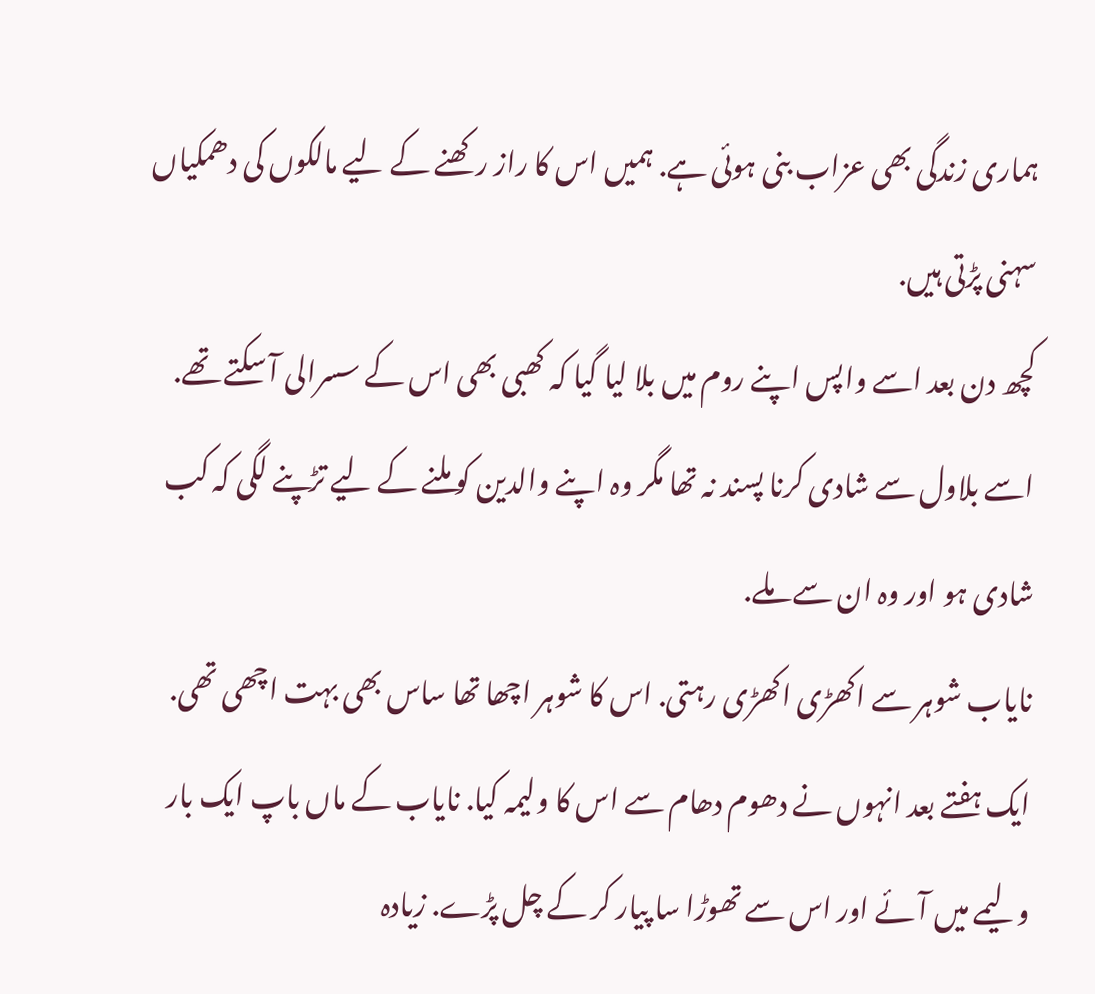ہماری زندگی بھی عزاب بنی ہوئی ہے. ہمیں اس کا راز رکھنے کے لیے مالکوں کی دھمکیاں سہنی پڑتی ہیں.
کچھ دن بعد اسے واپس اپنے روم میں بلا لیا گیا کہ کھبی بھی اس کے سسرالی آ سکتے تھے. اسے بلاول سے شادی کرنا پسند نہ تھا مگر وہ اپنے والدین کو ملنے کے لیے تڑپنے لگی کہ کب شادی ہو اور وہ ان سے ملے.
نایاب شوہر سے اکھڑی اکھڑی رہتی. اس کا شوہر اچھا تھا ساس بھی بہت اچھی تھی. ایک ہفتے بعد انہوں نے دھوم دھام سے اس کا ولیمہ کیا. نایاب کے ماں باپ ایک بار ولیمے میں آئے اور اس سے تھوڑا سا پیار کر کے چل پڑے. زیادہ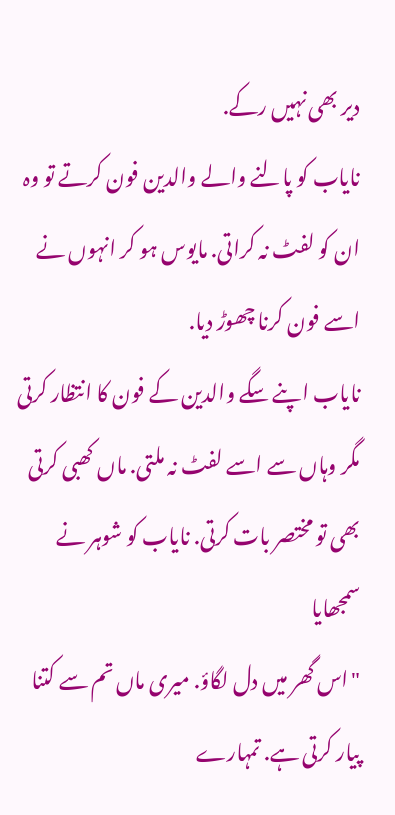دیر بھی نہیں رکے.
نایاب کو پالنے والے والدین فون کرتے تو وہ ان کو لفٹ نہ کراتی. مایوس ہو کر انہوں نے اسے فون کرنا چھوڑ دیا.
نایاب اپنے سگے والدین کے فون کا انتظار کرتی مگر وہاں سے اسے لفٹ نہ ملتی. ماں کھبی کرتی بھی تو مختصر بات کرتی. نایاب کو شوہر نے سمجھایا
"اس گھر میں دل لگاؤ. میری ماں تم سے کتنا پیار کرتی ہے. تمہارے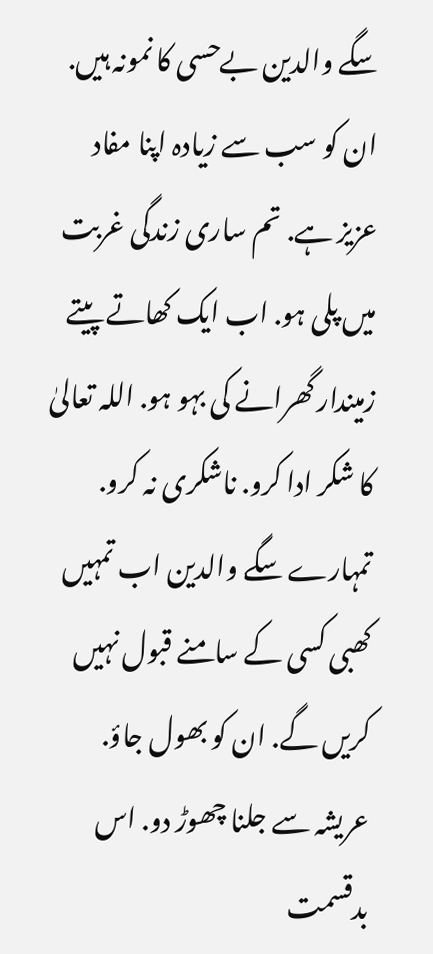سگے والدین بےحسی کا نمونہ ہیں. ان کو سب سے زیادہ اپنا مفاد عزیز ہے. تم ساری زندگی غربت میں پلی ہو. اب ایک کھاتے پیتے زمیندار گھرانے کی بہو ہو. اللہ تعالیٰ کا شکر ادا کرو. ناشکری نہ کرو. تمہارے سگے والدین اب تمہیں کھبی کسی کے سامنے قبول نہیں کریں گے. ان کو بھول جاؤ. عریشہ سے جلنا چھوڑ دو. اس بدقسمت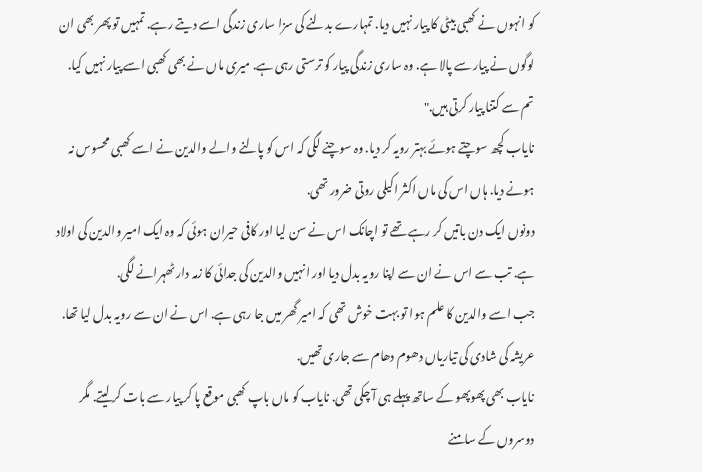کو انہوں نے کھبی بیٹی کا پیار نہیں دیا. تمہارے بدلنے کی سزا ساری زندگی اسے دیتے رہے. تمہیں تو پھر بھی ان لوگوں نے پیار سے پالا ہے. وہ ساری زندگی پیار کو ترستی رہی ہے. میری ماں نے بھی کھبی اسے پیار نہیں کیا. تم سے کتنا پیار کرتی ہیں."
نایاب کچھ سوچتے ہوئے بہتر رویہ کر دیا. وہ سوچنے لگی کہ اس کو پالنے والے والدین نے اسے کھبی محسوس نہ ہونے دیا. ہاں اس کی ماں اکثر اکیلی روتی ضرور تھی.
دونوں ایک دن باتیں کر رہے تھے تو اچانک اس نے سن لیا اور کافی حیران ہوئی کہ وہ ایک امیر والدین کی اولاد ہے. تب سے اس نے ان سے اپنا رویہ بدل دیا اور انہیں والدین کی جدائی کا زمہ دار ٹھہرانے لگی.
جب اسے والدین کا علم ہوا تو بہت خوش تھی کہ امیر گھر میں جا رہی ہے. اس نے ان سے رویہ بدل لیا تھا.
عریشہ کی شادی کی تیاریاں دھوم دھام سے جاری تھیں.
نایاب بھی پھوپھو کے ساتھ پہلے ہی آ چکی تھی. نایاب کو ماں باپ کھبی موقع پا کر پیار سے بات کر لیتے. مگر دوسروں کے سامنے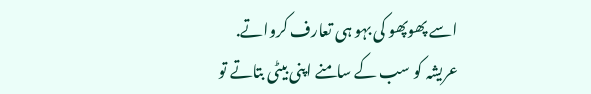اسے پھوپھو کی بہو ہی تعارف کرواتے.
عریشہ کو سب کے سامنے اپنی بیٹی بتاتے تو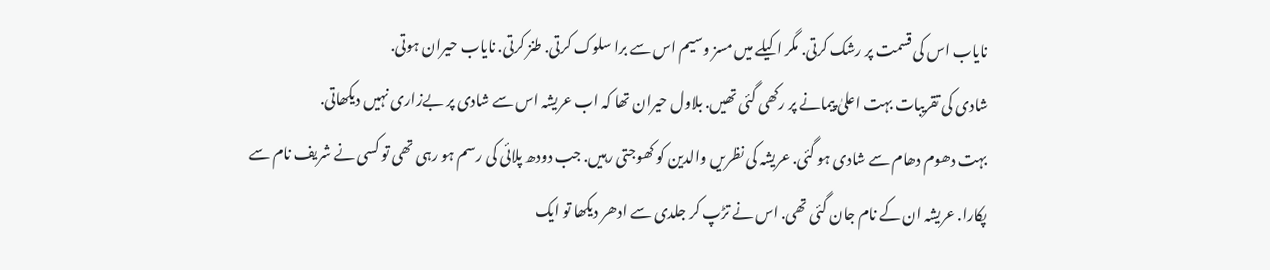نایاب اس کی قسمت پر رشک کرتی. مگر اکیلے میں مسز وسیم اس سے برا سلوک کرتی. طنز کرتی. نایاب حیران ہوتی.
شادی کی تقریبات بہت اعلیٰ پیمانے پر رکھی گئی تھیں. بلاول حیران تھا کہ اب عریشہ اس سے شادی پر بےزاری نہیں دیکھاتی.
بہت دھوم دھام سے شادی ہو گئی. عریشہ کی نظریں والدین کو کھوجتی رہیں. جب دودھ پلائی کی رسم ہو رہی تھی تو کسی نے شریف نام سے پکارا. عریشہ ان کے نام جان گئی تھی. اس نے تڑپ کر جلدی سے ادھر دیکھا تو ایک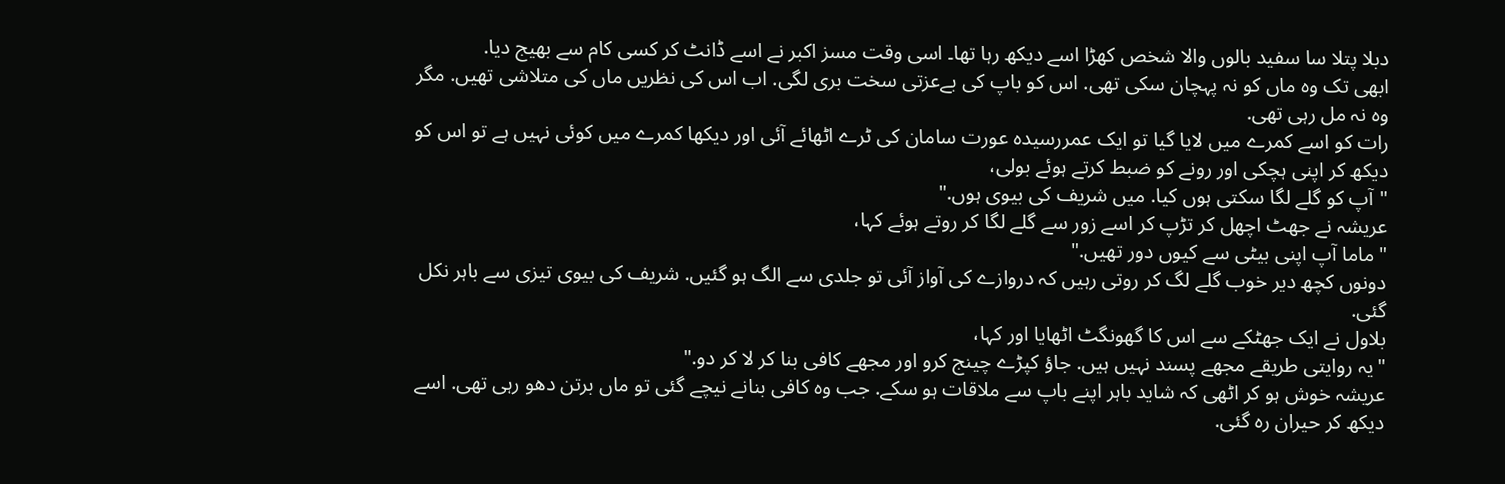دبلا پتلا سا سفید بالوں والا شخص کھڑا اسے دیکھ رہا تھا۔ اسی وقت مسز اکبر نے اسے ڈانٹ کر کسی کام سے بھیج دیا.
ابھی تک وہ ماں کو نہ پہچان سکی تھی. اس کو باپ کی بےعزتی سخت بری لگی. اب اس کی نظریں ماں کی متلاشی تھیں. مگر وہ نہ مل رہی تھی.
رات کو اسے کمرے میں لایا گیا تو ایک عمررسیدہ عورت سامان کی ٹرے اٹھائے آئی اور دیکھا کمرے میں کوئی نہیں ہے تو اس کو دیکھ کر اپنی ہچکی اور رونے کو ضبط کرتے ہوئے بولی،
"آپ کو گلے لگا سکتی ہوں کیا. میں شریف کی بیوی ہوں."
عریشہ نے جھٹ اچھل کر تڑپ کر اسے زور سے گلے لگا کر روتے ہوئے کہا،
"ماما آپ اپنی بیٹی سے کیوں دور تھیں."
دونوں کچھ دیر خوب گلے لگ کر روتی رہیں کہ دروازے کی آواز آئی تو جلدی سے الگ ہو گئیں. شریف کی بیوی تیزی سے باہر نکل گئی.
بلاول نے ایک جھٹکے سے اس کا گھونگٹ اٹھایا اور کہا،
"یہ روایتی طریقے مجھے پسند نہیں ہیں. جاؤ کپڑے چینج کرو اور مجھے کافی بنا کر لا کر دو."
عریشہ خوش ہو کر اٹھی کہ شاید باہر اپنے باپ سے ملاقات ہو سکے. جب وہ کافی بنانے نیچے گئی تو ماں برتن دھو رہی تھی. اسے دیکھ کر حیران رہ گئی.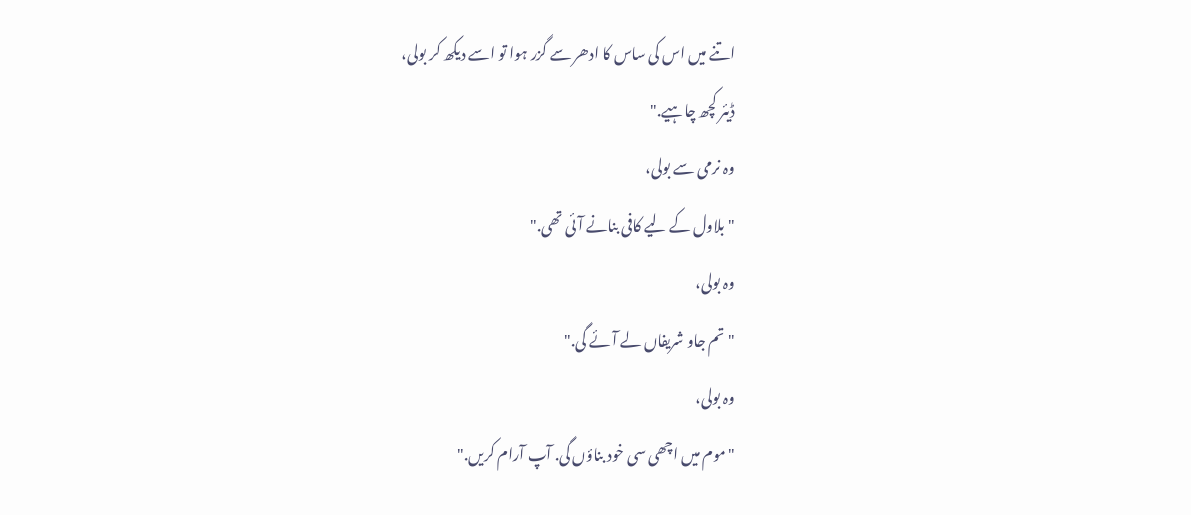اتنے میں اس کی ساس کا ادھر سے گزر ہوا تو اسے دیکھ کر بولی،
ڈیئر کچھ چاہیے."
وہ نرمی سے بولی،
"بلاول کے لیے کافی بنانے آئی تھی."
وہ بولی،
"تم جاو شریفاں لے آئے گی."
وہ بولی،
"موم میں اچھی سی خود بناؤں گی. آپ آرام کریں."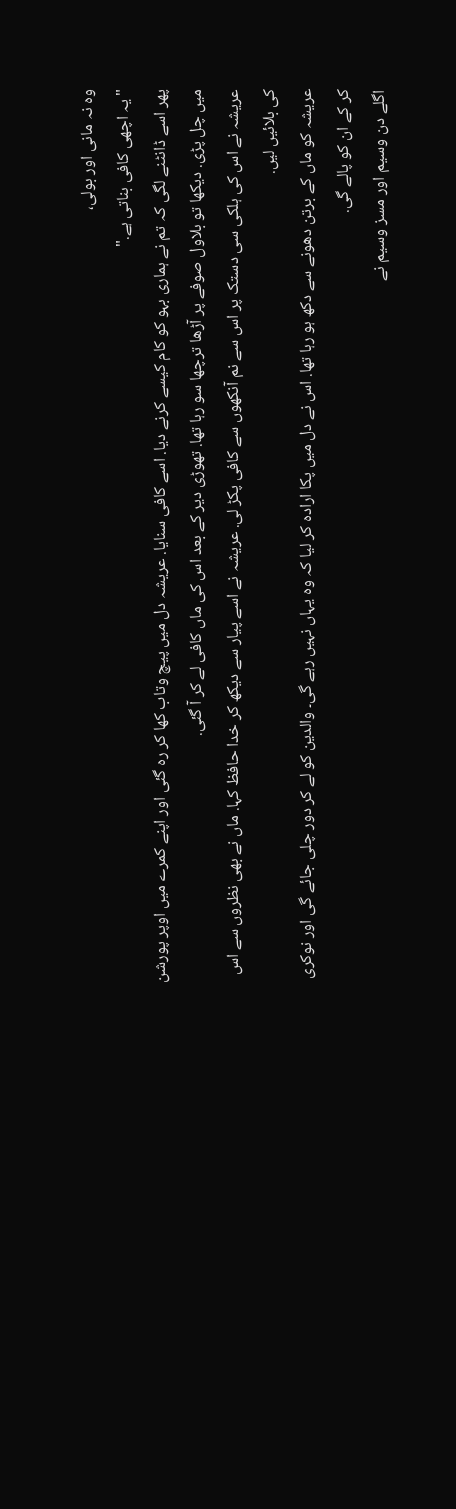وہ نہ مانی اور بولی،
"یہ اچھی کافی بناتی ہے."
پھر اسے ڈانٹنے لگی کہ تم نے ہماری بہو کو کام کیسے کرنے دیا. اسے کافی سنایا. عریشہ دل میں پیچ وتاب کھا کر رہ گئی اور اپنے کمرے میں اوپر پورشن میں چل پڑی. دیکھا تو بلاول صوفے پر آڑھا ترچھا سو رہا تھا. تھوڑی دیر کے بعد اس کی ماں کافی لے کر آ گئی.
عریشہ نے اس کی ہلکی سی دستک پر اس سے نم آنکھوں سے کافی پکڑ لی. عریشہ نے اسے پیار سے دیکھ کر خدا حافظ کہا. ماں نے بھی نظروں سے اس کی بلائیں لیں.
عریشہ کو ماں کے برتن دھونے سے دکھ ہو رہا تھا. اس نے دل میں پکا ارادہ کر لیا کہ وہ یہاں نہیں رہے گی۔ والدین کو لے کر دور چلی جائے گی اور نوکری کر کے ان کو پالے گی.
اگلے دن وسیم اور مسز وسیم نے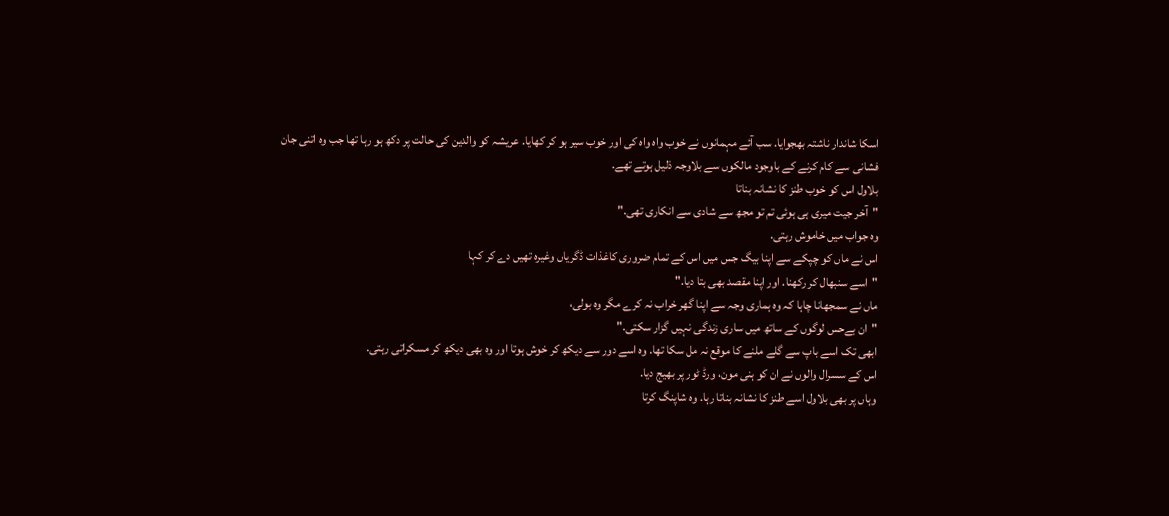اسکا شاندار ناشتہ بھجوایا. سب آئے مہمانوں نے خوب واہ واہ کی اور خوب سیر ہو کر کھایا. عریشہ کو والدین کی حالت پر دکھ ہو رہا تھا جب وہ اتنی جان فشانی سے کام کرنے کے باوجود مالکوں سے بلاوجہ ذلیل ہوتے تھے.
بلاول اس کو خوب طنز کا نشانہ بناتا
"آخر جیت میری ہی ہوئی تم تو مجھ سے شادی سے انکاری تھی."
وہ جواب میں خاموش رہتی.
اس نے ماں کو چپکے سے اپنا بیگ جس میں اس کے تمام ضروری کاغذات ڈگریاں وغیرہ تھیں دے کر کہا
"اسے سنبھال کر رکھنا. اور اپنا مقصد بھی بتا دیا."
ماں نے سمجھانا چاہا کہ وہ ہماری وجہ سے اپنا گھر خراب نہ کرے مگر وہ بولی،
"ان بےحس لوگوں کے ساتھ میں ساری زندگی نہیں گزار سکتی."
ابھی تک اسے باپ سے گلے ملنے کا موقع نہ مل سکا تھا. وہ اسے دور سے دیکھ کر خوش ہوتا اور وہ بھی دیکھ کر مسکراتی رہتی.
اس کے سسرال والوں نے ان کو ہنی مون، ورڈ ٹور پر بھیج دیا.
وہاں پر بھی بلاول اسے طنز کا نشانہ بناتا رہا. وہ شاپنگ کرتا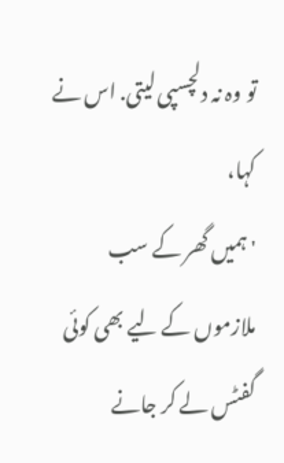تو وہ نہ دلچسپی لیتی. اس نے کہا،
'ہمیں گھر کے سب ملازموں کے لیے بھی کوئی گفٹس لے کر جانے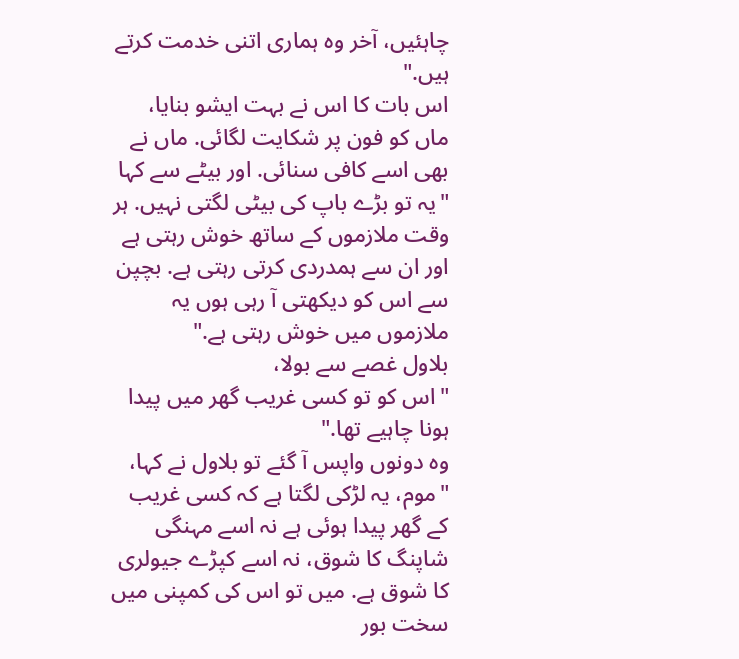چاہئیں، آخر وہ ہماری اتنی خدمت کرتے ہیں."
اس بات کا اس نے بہت ایشو بنایا، ماں کو فون پر شکایت لگائی. ماں نے بھی اسے کافی سنائی. اور بیٹے سے کہا
"یہ تو بڑے باپ کی بیٹی لگتی نہیں. ہر وقت ملازموں کے ساتھ خوش رہتی ہے اور ان سے ہمدردی کرتی رہتی ہے. بچپن سے اس کو دیکھتی آ رہی ہوں یہ ملازموں میں خوش رہتی ہے."
بلاول غصے سے بولا،
"اس کو تو کسی غریب گھر میں پیدا ہونا چاہیے تھا."
وہ دونوں واپس آ گئے تو بلاول نے کہا،
"موم، یہ لڑکی لگتا ہے کہ کسی غریب کے گھر پیدا ہوئی ہے نہ اسے مہنگی شاپنگ کا شوق، نہ اسے کپڑے جیولری کا شوق ہے. میں تو اس کی کمپنی میں سخت بور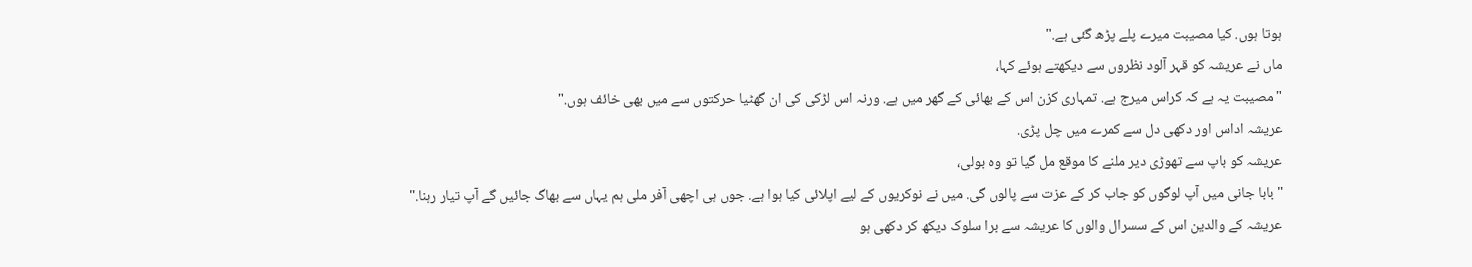ہوتا ہوں. کیا مصیبت میرے پلے پڑھ گئی ہے."
ماں نے عریشہ کو قہر آلود نظروں سے دیکھتے ہوئے کہا،
"مصیبت یہ ہے کہ کراس میرج ہے. تمہاری کزن اس کے بھائی کے گھر میں ہے. ورنہ اس لڑکی کی ان گھٹیا حرکتوں سے میں بھی خائف ہوں."
عریشہ اداس اور دکھی دل سے کمرے میں چل پڑی.
عریشہ کو باپ سے تھوڑی دیر ملنے کا موقع مل گیا تو وہ بولی،
"بابا جانی میں آپ لوگوں کو جاب کر کے عزت سے پالوں گی. میں نے نوکریوں کے لیے اپلائی کیا ہوا ہے. جوں ہی اچھی آفر ملی ہم یہاں سے بھاگ جائیں گے آپ تیار رہنا."
عریشہ کے والدین اس کے سسرال والوں کا عریشہ سے برا سلوک دیکھ کر دکھی ہو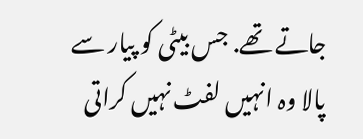جاتے تھے. جس بیٹی کو پیار سے پالا وہ انہیں لفٹ نہیں کراتی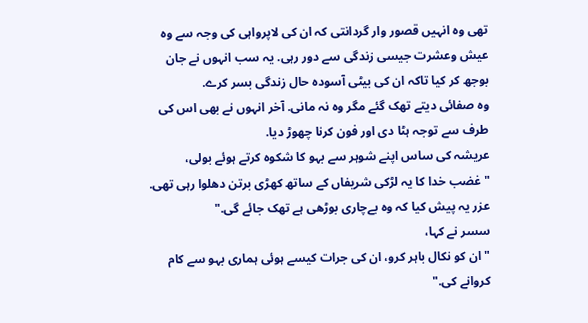تھی وہ انہیں قصور وار گردانتی کہ ان کی لاپرواہی کی وجہ سے وہ عیش وعشرت جیسی زندگی سے دور رہی. یہ سب انہوں نے جان بوجھ کر کیا تاکہ ان کی بیٹی آسودہ حال زندگی بسر کرے.
وہ صفائی دیتے تھک گئے مگر وہ نہ مانی. آخر انہوں نے بھی اس کی طرف سے توجہ ہٹا دی اور فون کرنا چھوڑ دیا.
عریشہ کی ساس اپنے شوہر سے بہو کا شکوہ کرتے ہوئے بولی،
"غضب خدا کا یہ لڑکی شریفاں کے ساتھ کھڑی برتن دھلوا رہی تھی. عزر یہ پیش کیا کہ وہ بےچاری بوڑھی ہے تھک جائے گی."
سسر نے کہا،
"ان کو نکال باہر کرو، ان کی جرات کیسے ہوئی ہماری بہو سے کام کروانے کی."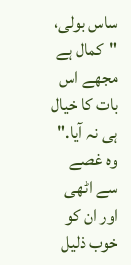ساس بولی،
"کمال ہے مجھے اس بات کا خیال ہی نہ آیا."
وہ غصے سے اٹھی اور ان کو خوب ذلیل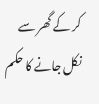کر کے گھر سے نکل جانے کا حکم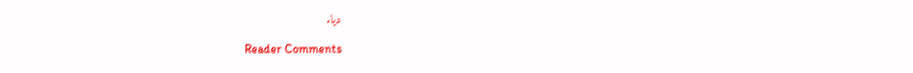دیا.

Reader Comments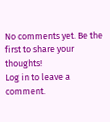No comments yet. Be the first to share your thoughts!
Log in to leave a comment.